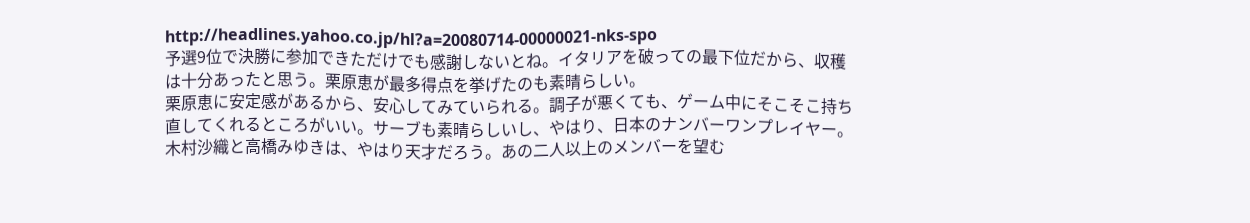http://headlines.yahoo.co.jp/hl?a=20080714-00000021-nks-spo
予選9位で決勝に参加できただけでも感謝しないとね。イタリアを破っての最下位だから、収穫は十分あったと思う。栗原恵が最多得点を挙げたのも素晴らしい。
栗原恵に安定感があるから、安心してみていられる。調子が悪くても、ゲーム中にそこそこ持ち直してくれるところがいい。サーブも素晴らしいし、やはり、日本のナンバーワンプレイヤー。
木村沙織と高橋みゆきは、やはり天才だろう。あの二人以上のメンバーを望む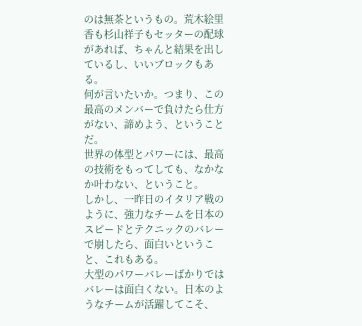のは無茶というもの。荒木絵里香も杉山祥子もセッターの配球があれば、ちゃんと結果を出しているし、いいブロックもある。
何が言いたいか。つまり、この最高のメンバーで負けたら仕方がない、諦めよう、ということだ。
世界の体型とパワーには、最高の技術をもってしても、なかなか叶わない、ということ。
しかし、一昨日のイタリア戦のように、強力なチームを日本のスピードとテクニックのバレーで崩したら、面白いということ、これもある。
大型のパワーバレーばかりではバレーは面白くない。日本のようなチームが活躍してこそ、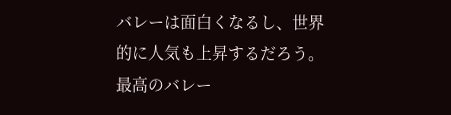バレーは面白くなるし、世界的に人気も上昇するだろう。
最高のバレー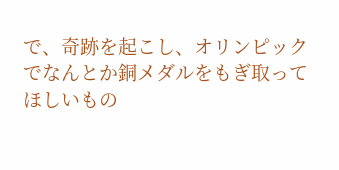で、奇跡を起こし、オリンピックでなんとか銅メダルをもぎ取ってほしいもの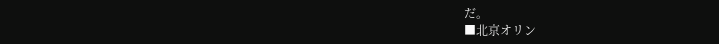だ。
■北京オリン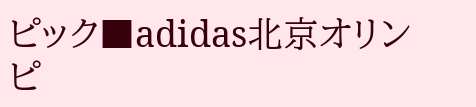ピック■adidas北京オリンピ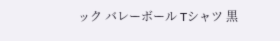ック バレーボール Tシャツ 黒